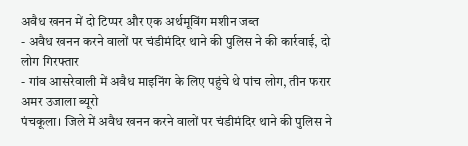अवैध खनन में दो टिप्पर और एक अर्थमूविंग मशीन जब्त
- अवैध खनन करने वालों पर चंडीमंदिर थाने की पुलिस ने की कार्रवाई, दो लोग गिरफ्तार
- गांव आसरेवाली में अवैध माइनिंग के लिए पहुंचे थे पांच लोग, तीन फरार
अमर उजाला ब्यूरो
पंचकूला। जिले में अवैध खनन करने वालों पर चंडीमंदिर थाने की पुलिस ने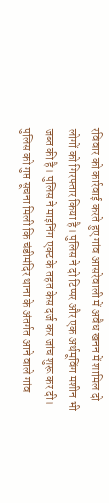रविवार को कार्रवाई करते हुए गांव आसरेवाली में अवैध खनन में शामिल दो लोगों को गिरफ्तार किया है। पुलिस ने दो टिप्पर और एक अर्थमूविंग मशीन भी जब्त की है। पुलिस ने माइनिंग एक्ट के तहत केस दर्ज कर जांच शुरू कर दी।
पुलिस को गुप्त सूचना मिली कि चंडीमंदिर थाना के अंतर्गत आने वाले गांव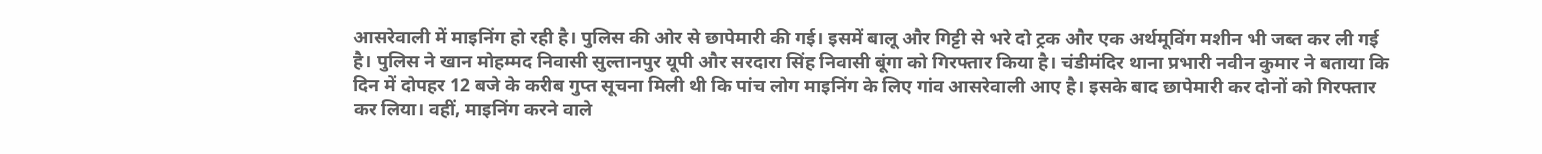आसरेवाली में माइनिंग हो रही है। पुलिस की ओर से छापेमारी की गई। इसमें बालू और गिट्टी से भरे दो ट्रक और एक अर्थमूविंग मशीन भी जब्त कर ली गई है। पुलिस ने खान मोहम्मद निवासी सुल्तानपुर यूपी और सरदारा सिंह निवासी बूंगा को गिरफ्तार किया है। चंडीमंदिर थाना प्रभारी नवीन कुमार ने बताया कि दिन में दोपहर 12 बजे के करीब गुप्त सूचना मिली थी कि पांच लोग माइनिंग के लिए गांव आसरेवाली आए है। इसके बाद छापेमारी कर दोनों को गिरफ्तार कर लिया। वहीं, माइनिंग करने वाले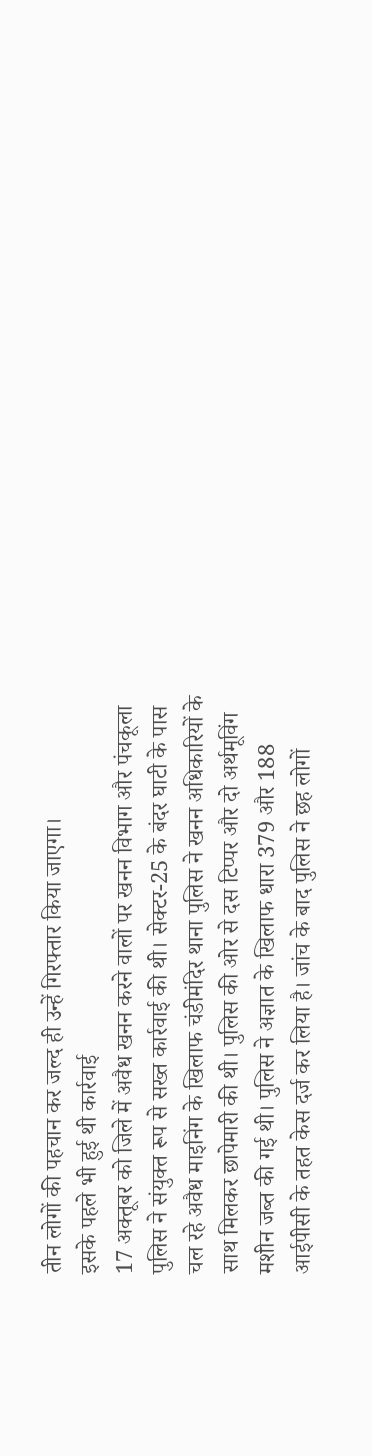तीन लोगों की पहचान कर जल्द ही उन्हें गिरफ्तार किया जाएगा।
इसके पहले भी हुई थी कार्रवाई
17 अक्तूबर को जिले में अवैध खनन करने वालों पर खनन विभाग और पंचकूला पुलिस ने संयुक्त रूप से सख्त कार्रवाई की थी। सेक्टर-25 के बंदर घाटी के पास चल रहे अवैध माइनिंग के खिलाफ चंडीमंदिर थाना पुलिस ने खनन अधिकारियों के साथ मिलकर छापेमारी की थी। पुलिस की ओर से दस टिप्पर और दो अर्थमूविंग मशीन जब्त की गई थी। पुलिस ने अज्ञात के खिलाफ धारा 379 और 188 आईपीसी के तहत केस दर्ज कर लिया है। जांच के बाद पुलिस ने छह लोगों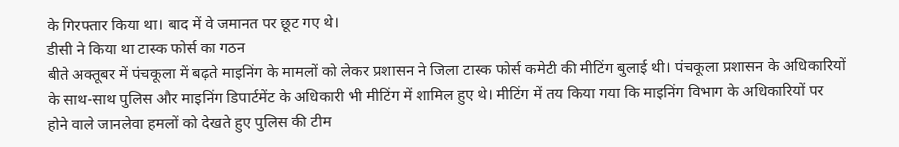के गिरफ्तार किया था। बाद में वे जमानत पर छूट गए थे।
डीसी ने किया था टास्क फोर्स का गठन
बीते अक्तूबर में पंचकूला में बढ़ते माइनिंग के मामलों को लेकर प्रशासन ने जिला टास्क फोर्स कमेटी की मीटिंग बुलाई थी। पंचकूला प्रशासन के अधिकारियों के साथ-साथ पुलिस और माइनिंग डिपार्टमेंट के अधिकारी भी मीटिंग में शामिल हुए थे। मीटिंग में तय किया गया कि माइनिंग विभाग के अधिकारियों पर होने वाले जानलेवा हमलों को देखते हुए पुलिस की टीम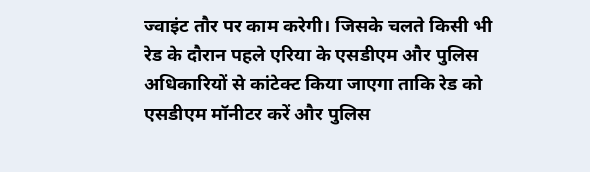ज्वाइंट तौर पर काम करेगी। जिसके चलते किसी भी रेड के दौरान पहले एरिया के एसडीएम और पुलिस अधिकारियों से कांटेक्ट किया जाएगा ताकि रेड को एसडीएम मॉनीटर करें और पुलिस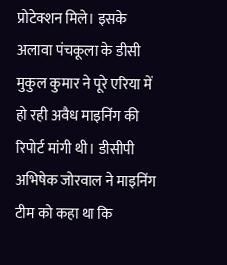प्रोटेक्शन मिले। इसके अलावा पंचकूला के डीसी मुकुल कुमार ने पूरे एरिया में हो रही अवैध माइनिंग की रिपोर्ट मांगी थी। डीसीपी अभिषेक जोरवाल ने माइनिंग टीम को कहा था कि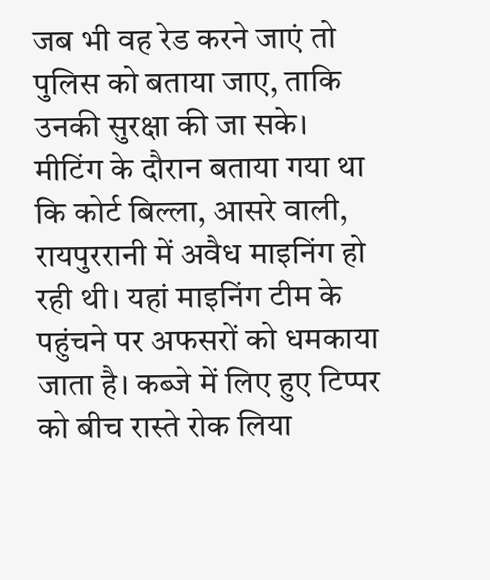जब भी वह रेड करने जाएं तो पुलिस को बताया जाए, ताकि उनकी सुरक्षा की जा सके। मीटिंग के दौरान बताया गया था कि कोर्ट बिल्ला, आसरे वाली, रायपुररानी में अवैध माइनिंग हो रही थी। यहां माइनिंग टीम के पहुंचने पर अफसरों को धमकाया जाता है। कब्जे में लिए हुए टिप्पर को बीच रास्ते रोक लिया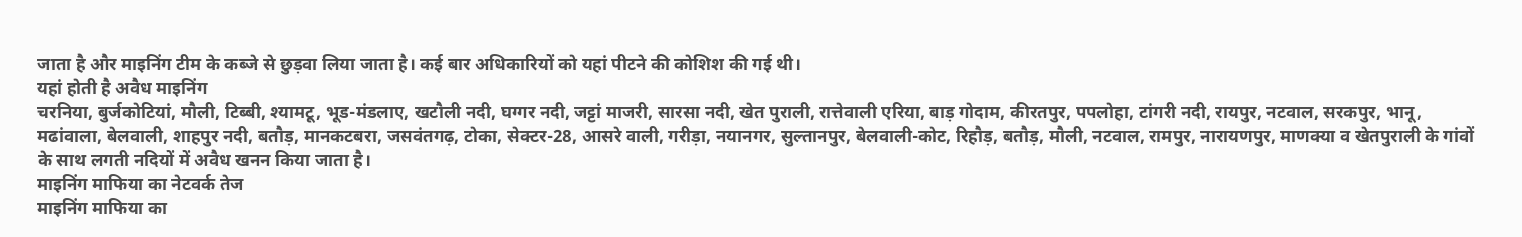जाता है और माइनिंग टीम के कब्जे से छुड़वा लिया जाता है। कई बार अधिकारियों को यहां पीटने की कोशिश की गई थी।
यहां होती है अवैध माइनिंग
चरनिया, बुर्जकोटियां, मौली, टिब्बी, श्यामटू, भूड-मंडलाए, खटौली नदी, घग्गर नदी, जट्टां माजरी, सारसा नदी, खेत पुराली, रात्तेवाली एरिया, बाड़ गोदाम, कीरतपुर, पपलोहा, टांगरी नदी, रायपुर, नटवाल, सरकपुर, भानू, मढांवाला, बेलवाली, शाहपुर नदी, बतौड़, मानकटबरा, जसवंतगढ़, टोका, सेक्टर-28, आसरे वाली, गरीड़ा, नयानगर, सुल्तानपुर, बेलवाली-कोट, रिहौड़, बतौड़, मौली, नटवाल, रामपुर, नारायणपुर, माणक्या व खेतपुराली के गांवों के साथ लगती नदियों में अवैध खनन किया जाता है।
माइनिंग माफिया का नेटवर्क तेज
माइनिंग माफिया का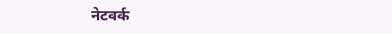नेटवर्क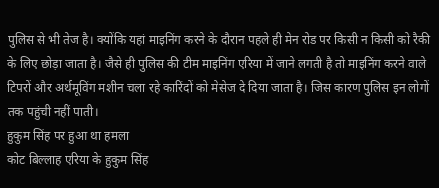पुलिस से भी तेज है। क्योंकि यहां माइनिंग करने के दौरान पहले ही मेन रोड पर किसी न किसी को रैकी के लिए छोड़ा जाता है। जैसे ही पुलिस की टीम माइनिंग एरिया में जाने लगती है तो माइनिंग करने वाले टिपरों और अर्थमूविंग मशीन चला रहे कारिंदों को मेसेज दे दिया जाता है। जिस कारण पुलिस इन लोगों तक पहुंची नहीं पाती।
हुकुम सिंह पर हुआ था हमला
कोट बिल्लाह एरिया के हुकुम सिंह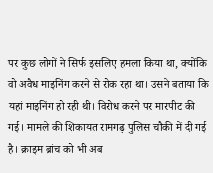पर कुछ लोगों ने सिर्फ इसलिए हमला किया था, क्योंकि वो अवैध माइनिंग करने से रोक रहा था। उसने बताया कि यहां माइनिंग हो रही थी। विरोध करने पर मारपीट की गई। मामले की शिकायत रामगढ़ पुलिस चौकी में दी गई है। क्राइम ब्रांच को भी अब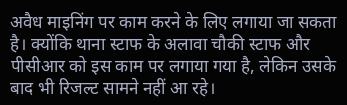अवैध माइनिंग पर काम करने के लिए लगाया जा सकता है। क्योंकि थाना स्टाफ के अलावा चौकी स्टाफ और पीसीआर को इस काम पर लगाया गया है, लेकिन उसके बाद भी रिजल्ट सामने नहीं आ रहे।